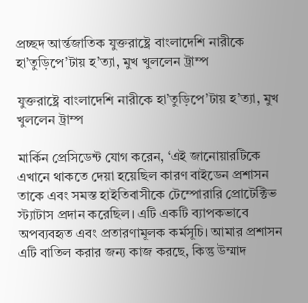প্রচ্ছদ আর্ন্তজাতিক যুক্তরাষ্ট্রে বাংলাদেশি নারীকে হা’তুড়িপে’টায় হ’ত্যা, মুখ খুললেন ট্রাম্প

যুক্তরাষ্ট্রে বাংলাদেশি নারীকে হা’তুড়িপে’টায় হ’ত্যা, মুখ খুললেন ট্রাম্প

মার্কিন প্রেসিডেন্ট যোগ করেন, ‘এই জানোয়ারটিকে এখানে থাকতে দেয়া হয়েছিল কারণ বাইডেন প্রশাসন তাকে এবং সমস্ত হাইতিবাসীকে টেম্পোরারি প্রোটেক্টিভ স্ট্যাটাস প্রদান করেছিল। এটি একটি ব্যাপকভাবে অপব্যবহৃত এবং প্রতারণামূলক কর্মসূচি। আমার প্রশাসন এটি বাতিল করার জন্য কাজ করছে, কিন্তু উম্মাদ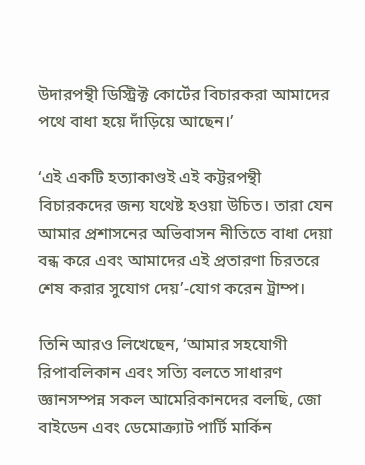উদারপন্থী ডিস্ট্রিক্ট কোর্টের বিচারকরা আমাদের পথে বাধা হয়ে দাঁড়িয়ে আছেন।’

‘এই একটি হত্যাকাণ্ডই এই কট্টরপন্থী বিচারকদের জন্য যথেষ্ট হওয়া উচিত। তারা যেন আমার প্রশাসনের অভিবাসন নীতিতে বাধা দেয়া বন্ধ করে এবং আমাদের এই প্রতারণা চিরতরে শেষ করার সুযোগ দেয়’-যোগ করেন ট্রাম্প।

তিনি আরও লিখেছেন, ‘আমার সহযোগী রিপাবলিকান এবং সত্যি বলতে সাধারণ জ্ঞানসম্পন্ন সকল আমেরিকানদের বলছি, জো বাইডেন এবং ডেমোক্র্যাট পার্টি মার্কিন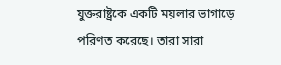যুক্তরাষ্ট্রকে একটি ময়লার ভাগাড়ে পরিণত করেছে। তারা সারা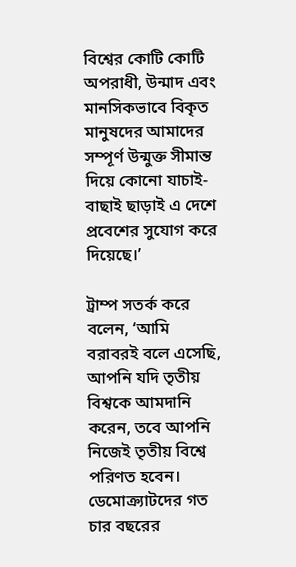বিশ্বের কোটি কোটি অপরাধী, উন্মাদ এবং মানসিকভাবে বিকৃত মানুষদের আমাদের সম্পূর্ণ উন্মুক্ত সীমান্ত দিয়ে কোনো যাচাই-বাছাই ছাড়াই এ দেশে প্রবেশের সুযোগ করে দিয়েছে।’

ট্রাম্প সতর্ক করে বলেন, ‘আমি বরাবরই বলে এসেছি, আপনি যদি তৃতীয় বিশ্বকে আমদানি করেন, তবে আপনি নিজেই তৃতীয় বিশ্বে পরিণত হবেন। ডেমোক্র্যাটদের গত চার বছরের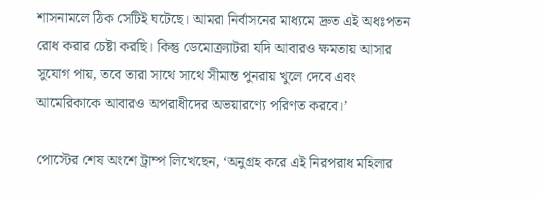শাসনামলে ঠিক সেটিই ঘটেছে। আমরা নির্বাসনের মাধ্যমে দ্রুত এই অধঃপতন রোধ করার চেষ্টা করছি। কিন্তু ডেমোক্র্যাটরা যদি আবারও ক্ষমতায় আসার সুযোগ পায়, তবে তারা সাথে সাথে সীমান্ত পুনরায় খুলে দেবে এবং আমেরিকাকে আবারও অপরাধীদের অভয়ারণ্যে পরিণত করবে।’

পোস্টের শেষ অংশে ট্রাম্প লিখেছেন, ‘অনুগ্রহ করে এই নিরপরাধ মহিলার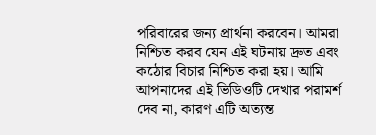পরিবারের জন্য প্রার্থনা করবেন। আমরা নিশ্চিত করব যেন এই ঘটনায় দ্রুত এবং কঠোর বিচার নিশ্চিত করা হয়। আমি আপনাদের এই ভিডিওটি দেখার পরামর্শ দেব না, কারণ এটি অত্যন্ত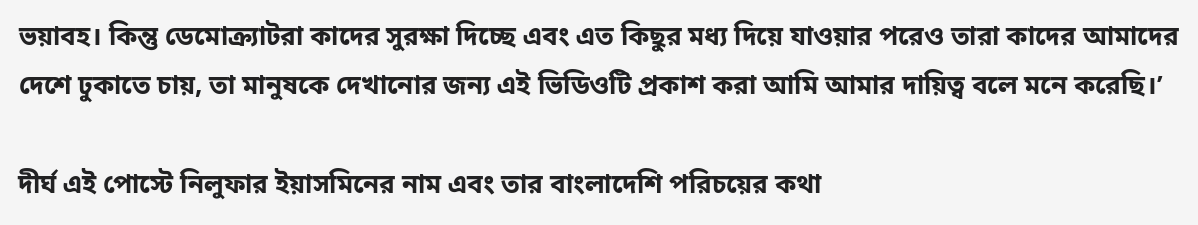ভয়াবহ। কিন্তু ডেমোক্র্যাটরা কাদের সুরক্ষা দিচ্ছে এবং এত কিছুর মধ্য দিয়ে যাওয়ার পরেও তারা কাদের আমাদের দেশে ঢুকাতে চায়, তা মানুষকে দেখানোর জন্য এই ভিডিওটি প্রকাশ করা আমি আমার দায়িত্ব বলে মনে করেছি।’

দীর্ঘ এই পোস্টে নিলুফার ইয়াসমিনের নাম এবং তার বাংলাদেশি পরিচয়ের কথা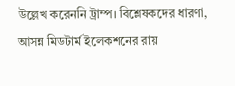উল্লেখ করেননি ট্রাম্প। বিশ্লেষকদের ধারণা, আসন্ন মিডটার্ম ইলেকশনের রায়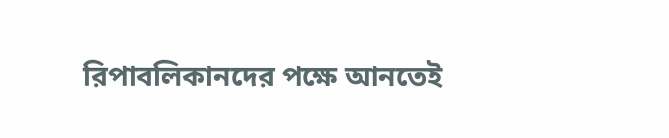রিপাবলিকানদের পক্ষে আনতেই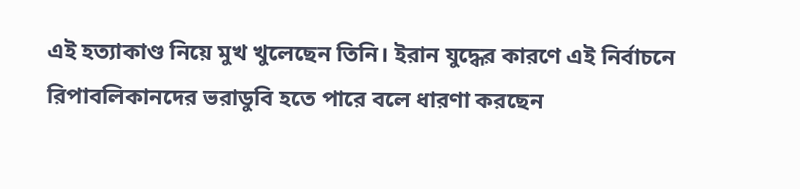এই হত্যাকাণ্ড নিয়ে মুখ খুলেছেন তিনি। ইরান যুদ্ধের কারণে এই নির্বাচনে রিপাবলিকানদের ভরাডুবি হতে পারে বলে ধারণা করছেন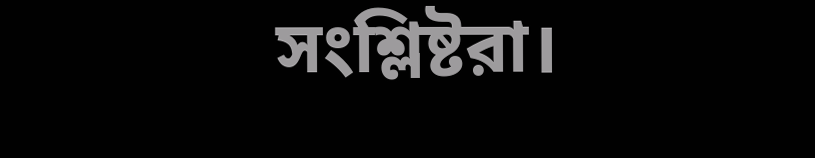সংশ্লিষ্টরা।